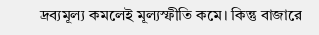দ্রব্যমূল্য কমলেই মূল্যস্ফীতি কমে। কিন্তু বাজারে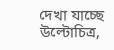দেখা যাচ্ছে উল্টোচিত্র,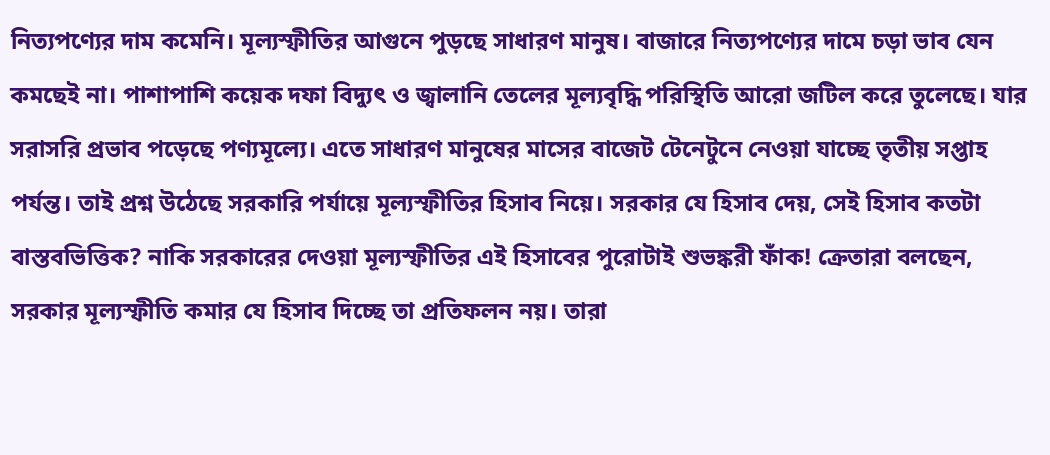নিত্যপণ্যের দাম কমেনি। মূল্যস্ফীতির আগুনে পুড়ছে সাধারণ মানুষ। বাজারে নিত্যপণ্যের দামে চড়া ভাব যেন কমছেই না। পাশাপাশি কয়েক দফা বিদ্যুৎ ও জ্বালানি তেলের মূল্যবৃদ্ধি পরিস্থিতি আরো জটিল করে তুলেছে। যার সরাসরি প্রভাব পড়েছে পণ্যমূল্যে। এতে সাধারণ মানুষের মাসের বাজেট টেনেটুনে নেওয়া যাচ্ছে তৃতীয় সপ্তাহ পর্যন্ত। তাই প্রশ্ন উঠেছে সরকারি পর্যায়ে মূল্যস্ফীতির হিসাব নিয়ে। সরকার যে হিসাব দেয়, সেই হিসাব কতটা বাস্তবভিত্তিক? নাকি সরকারের দেওয়া মূল্যস্ফীতির এই হিসাবের পুরোটাই শুভঙ্করী ফাঁক! ক্রেতারা বলছেন, সরকার মূল্যস্ফীতি কমার যে হিসাব দিচ্ছে তা প্রতিফলন নয়। তারা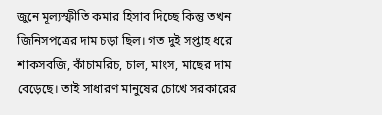জুনে মূল্যস্ফীতি কমার হিসাব দিচ্ছে কিন্তু তখন জিনিসপত্রের দাম চড়া ছিল। গত দুই সপ্তাহ ধরে শাকসবজি, কাঁচামরিচ, চাল, মাংস, মাছের দাম বেড়েছে। তাই সাধারণ মানুষের চোখে সরকারের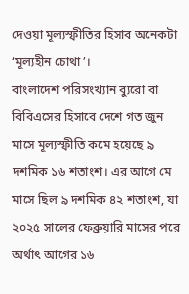দেওয়া মূল্যস্ফীতির হিসাব অনেকটা ‘মূল্যহীন চোথা’।
বাংলাদেশ পরিসংখ্যান ব্যুরো বা বিবিএসের হিসাবে দেশে গত জুন মাসে মূল্যস্ফীতি কমে হয়েছে ৯ দশমিক ১৬ শতাংশ। এর আগে মে মাসে ছিল ৯ দশমিক ৪২ শতাংশ, যা ২০২৫ সালের ফেব্রুয়ারি মাসের পরে অর্থাৎ আগের ১৬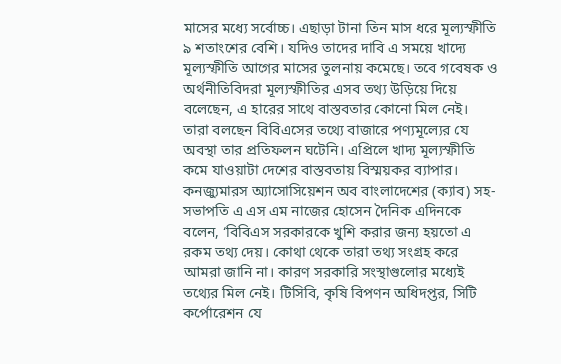মাসের মধ্যে সর্বোচ্চ। এছাড়া টানা তিন মাস ধরে মূল্যস্ফীতি ৯ শতাংশের বেশি। যদিও তাদের দাবি এ সময়ে খাদ্যে মূল্যস্ফীতি আগের মাসের তুলনায় কমেছে। তবে গবেষক ও অর্থনীতিবিদরা মূল্যস্ফীতির এসব তথ্য উড়িয়ে দিয়ে বলেছেন, এ হারের সাথে বাস্তবতার কোনো মিল নেই। তারা বলছেন বিবিএসের তথ্যে বাজারে পণ্যমূল্যের যে অবস্থা তার প্রতিফলন ঘটেনি। এপ্রিলে খাদ্য মূল্যস্ফীতি কমে যাওয়াটা দেশের বাস্তবতায় বিস্ময়কর ব্যাপার।
কনজ্যুমারস অ্যাসোসিয়েশন অব বাংলাদেশের (ক্যাব) সহ-সভাপতি এ এস এম নাজের হোসেন দৈনিক এদিনকে বলেন, ‘বিবিএস সরকারকে খুশি করার জন্য হয়তো এ রকম তথ্য দেয়। কোথা থেকে তারা তথ্য সংগ্রহ করে আমরা জানি না। কারণ সরকারি সংস্থাগুলোর মধ্যেই তথ্যের মিল নেই। টিসিবি, কৃষি বিপণন অধিদপ্তর, সিটি কর্পোরেশন যে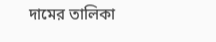দামের তালিকা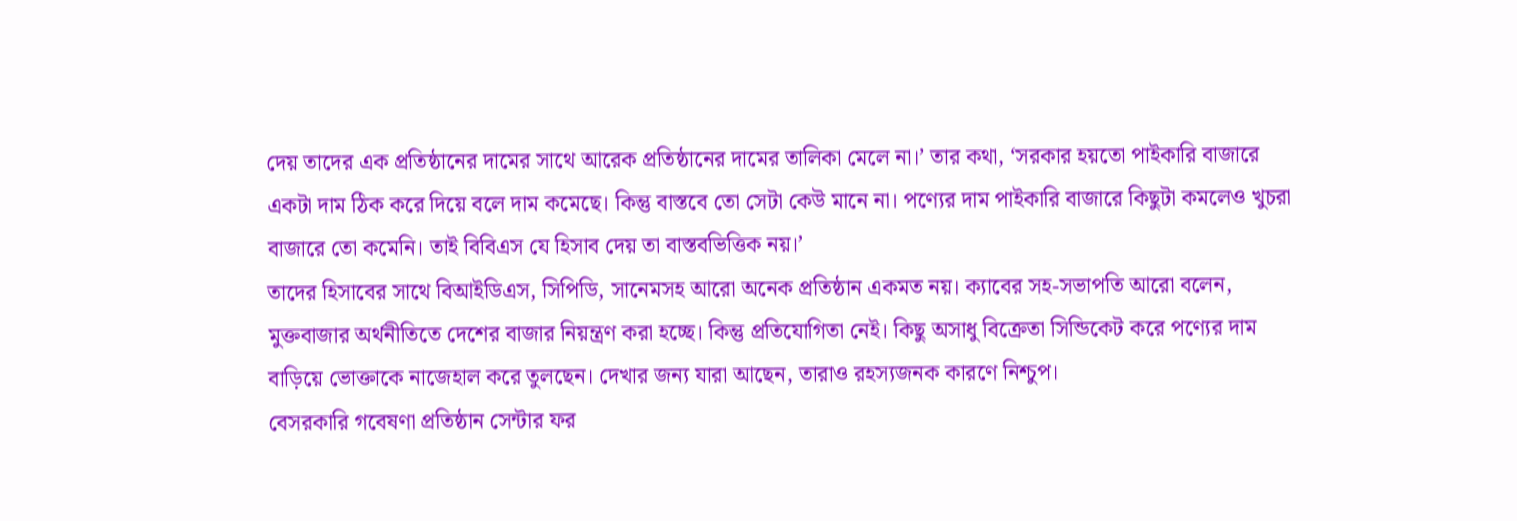দেয় তাদের এক প্রতিষ্ঠানের দামের সাথে আরেক প্রতিষ্ঠানের দামের তালিকা মেলে না।’ তার কথা, ‘সরকার হয়তো পাইকারি বাজারে একটা দাম ঠিক করে দিয়ে বলে দাম কমেছে। কিন্তু বাস্তবে তো সেটা কেউ মানে না। পণ্যের দাম পাইকারি বাজারে কিছুটা কমলেও খুচরা বাজারে তো কমেনি। তাই বিবিএস যে হিসাব দেয় তা বাস্তবভিত্তিক নয়।’
তাদের হিসাবের সাথে বিআইডিএস, সিপিডি, সানেমসহ আরো অনেক প্রতিষ্ঠান একমত নয়। ক্যাবের সহ-সভাপতি আরো বলেন, মুক্তবাজার অর্থনীতিতে দেশের বাজার নিয়ন্ত্রণ করা হচ্ছে। কিন্তু প্রতিযোগিতা নেই। কিছু অসাধু বিক্রেতা সিন্ডিকেট করে পণ্যের দাম বাড়িয়ে ভোক্তাকে নাজেহাল করে তুলছেন। দেখার জন্য যারা আছেন, তারাও রহস্যজনক কারণে নিশ্চুপ।
বেসরকারি গবেষণা প্রতিষ্ঠান সেন্টার ফর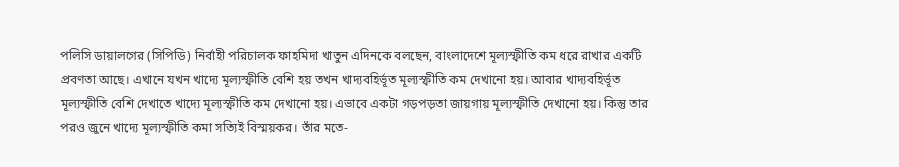পলিসি ডায়ালগের (সিপিডি) নির্বাহী পরিচালক ফাহমিদা খাতুন এদিনকে বলছেন, বাংলাদেশে মূল্যস্ফীতি কম ধরে রাখার একটি প্রবণতা আছে। এখানে যখন খাদ্যে মূল্যস্ফীতি বেশি হয় তখন খাদ্যবহির্ভূত মূল্যস্ফীতি কম দেখানো হয়। আবার খাদ্যবহির্ভূত মূল্যস্ফীতি বেশি দেখাতে খাদ্যে মূল্যস্ফীতি কম দেখানো হয়। এভাবে একটা গড়পড়তা জায়গায় মূল্যস্ফীতি দেখানো হয়। কিন্তু তার পরও জুনে খাদ্যে মূল্যস্ফীতি কমা সত্যিই বিস্ময়কর। তাঁর মতে-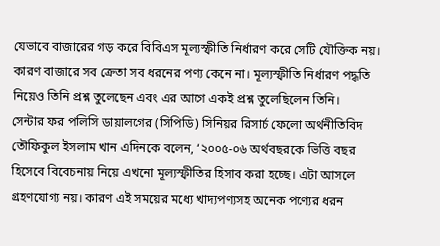যেভাবে বাজারের গড় করে বিবিএস মূল্যস্ফীতি নির্ধারণ করে সেটি যৌক্তিক নয়। কারণ বাজারে সব ক্রেতা সব ধরনের পণ্য কেনে না। মূল্যস্ফীতি নির্ধারণ পদ্ধতি নিয়েও তিনি প্রশ্ন তুলেছেন এবং এর আগে একই প্রশ্ন তুলেছিলেন তিনি।
সেন্টার ফর পলিসি ডায়ালগের (সিপিডি) সিনিয়র রিসার্চ ফেলো অর্থনীতিবিদ তৌফিকুল ইসলাম খান এদিনকে বলেন, ‘২০০৫-০৬ অর্থবছরকে ভিত্তি বছর হিসেবে বিবেচনায় নিয়ে এখনো মূল্যস্ফীতির হিসাব করা হচ্ছে। এটা আসলে গ্রহণযোগ্য নয়। কারণ এই সময়ের মধ্যে খাদ্যপণ্যসহ অনেক পণ্যের ধরন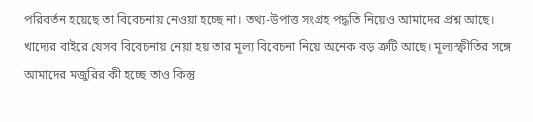পরিবর্তন হয়েছে তা বিবেচনায় নেওয়া হচ্ছে না। তথ্য-উপাত্ত সংগ্রহ পদ্ধতি নিয়েও আমাদের প্রশ্ন আছে। খাদ্যের বাইরে যেসব বিবেচনায় নেয়া হয় তার মূল্য বিবেচনা নিয়ে অনেক বড় ত্রুটি আছে। মূল্যস্ফীতির সঙ্গে আমাদের মজুরির কী হচ্ছে তাও কিন্তু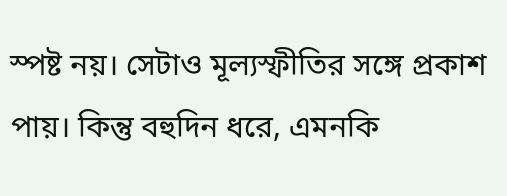স্পষ্ট নয়। সেটাও মূল্যস্ফীতির সঙ্গে প্রকাশ পায়। কিন্তু বহুদিন ধরে, এমনকি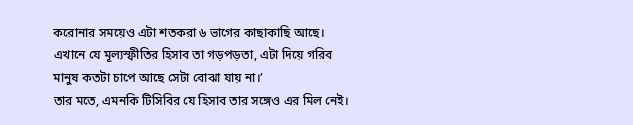করোনার সময়েও এটা শতকরা ৬ ভাগের কাছাকাছি আছে। এখানে যে মূল্যস্ফীতির হিসাব তা গড়পড়তা, এটা দিয়ে গরিব মানুষ কতটা চাপে আছে সেটা বোঝা যায় না।’
তার মতে, এমনকি টিসিবির যে হিসাব তার সঙ্গেও এর মিল নেই।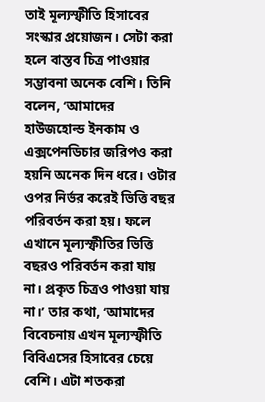তাই মূল্যস্ফীতি হিসাবের সংস্কার প্রয়োজন। সেটা করা হলে বাস্তব চিত্র পাওয়ার সম্ভাবনা অনেক বেশি। তিনি বলেন, ‘আমাদের হাউজহোল্ড ইনকাম ও এক্সপেনডিচার জরিপও করা হয়নি অনেক দিন ধরে। ওটার ওপর নির্ভর করেই ভিত্তি বছর পরিবর্তন করা হয়। ফলে এখানে মূল্যস্ফীতির ভিত্তি বছরও পরিবর্তন করা যায় না। প্রকৃত চিত্রও পাওয়া যায় না।’ তার কথা, ‘আমাদের বিবেচনায় এখন মূল্যস্ফীতি বিবিএসের হিসাবের চেয়ে বেশি। এটা শতকরা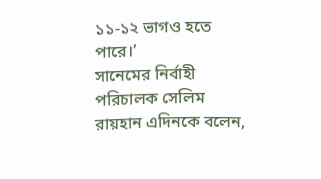১১-১২ ভাগও হতে পারে।’
সানেমের নির্বাহী পরিচালক সেলিম রায়হান এদিনকে বলেন,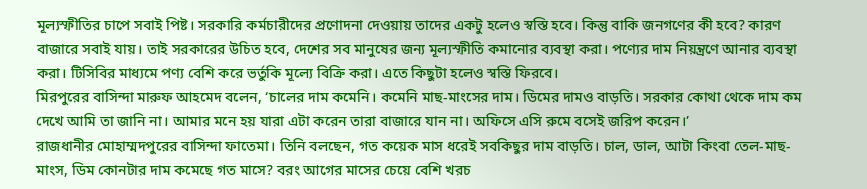মূল্যস্ফীতির চাপে সবাই পিষ্ট। সরকারি কর্মচারীদের প্রণোদনা দেওয়ায় তাদের একটু হলেও স্বস্তি হবে। কিন্তু বাকি জনগণের কী হবে? কারণ বাজারে সবাই যায়। তাই সরকারের উচিত হবে, দেশের সব মানুষের জন্য মূল্যস্ফীতি কমানোর ব্যবস্থা করা। পণ্যের দাম নিয়ন্ত্রণে আনার ব্যবস্থা করা। টিসিবির মাধ্যমে পণ্য বেশি করে ভর্তুকি মূল্যে বিক্রি করা। এতে কিছুটা হলেও স্বস্তি ফিরবে।
মিরপুরের বাসিন্দা মারুফ আহমেদ বলেন, ‘চালের দাম কমেনি। কমেনি মাছ-মাংসের দাম। ডিমের দামও বাড়তি। সরকার কোথা থেকে দাম কম দেখে আমি তা জানি না। আমার মনে হয় যারা এটা করেন তারা বাজারে যান না। অফিসে এসি রুমে বসেই জরিপ করেন।’
রাজধানীর মোহাম্মদপুরের বাসিন্দা ফাতেমা। তিনি বলছেন, গত কয়েক মাস ধরেই সবকিছুর দাম বাড়তি। চাল, ডাল, আটা কিংবা তেল-মাছ-মাংস, ডিম কোনটার দাম কমেছে গত মাসে? বরং আগের মাসের চেয়ে বেশি খরচ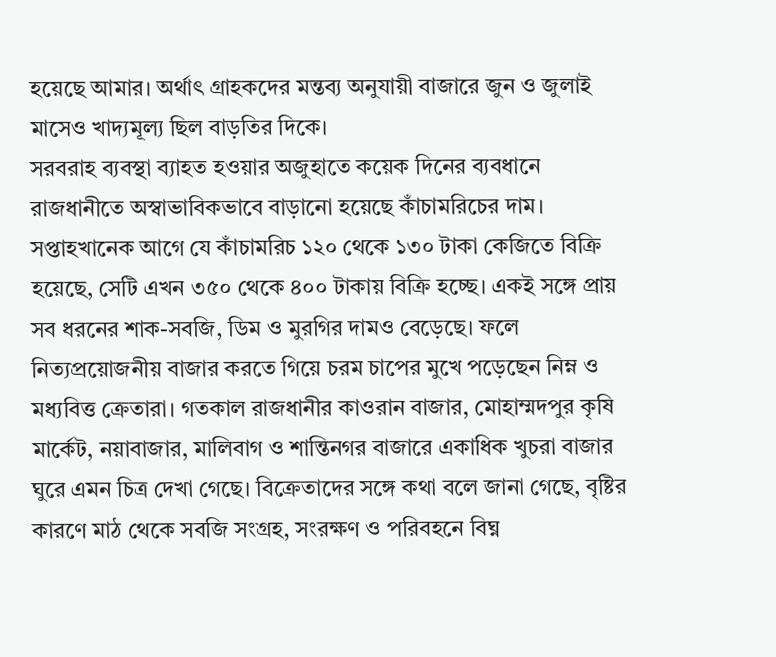হয়েছে আমার। অর্থাৎ গ্রাহকদের মন্তব্য অনুযায়ী বাজারে জুন ও জুলাই মাসেও খাদ্যমূল্য ছিল বাড়তির দিকে।
সরবরাহ ব্যবস্থা ব্যাহত হওয়ার অজুহাতে কয়েক দিনের ব্যবধানে রাজধানীতে অস্বাভাবিকভাবে বাড়ানো হয়েছে কাঁচামরিচের দাম। সপ্তাহখানেক আগে যে কাঁচামরিচ ১২০ থেকে ১৩০ টাকা কেজিতে বিক্রি হয়েছে, সেটি এখন ৩৫০ থেকে ৪০০ টাকায় বিক্রি হচ্ছে। একই সঙ্গে প্রায় সব ধরনের শাক-সবজি, ডিম ও মুরগির দামও বেড়েছে। ফলে নিত্যপ্রয়োজনীয় বাজার করতে গিয়ে চরম চাপের মুখে পড়েছেন নিম্ন ও মধ্যবিত্ত ক্রেতারা। গতকাল রাজধানীর কাওরান বাজার, মোহাম্মদপুর কৃষি মার্কেট, নয়াবাজার, মালিবাগ ও শান্তিনগর বাজারে একাধিক খুচরা বাজার ঘুরে এমন চিত্র দেখা গেছে। বিক্রেতাদের সঙ্গে কথা বলে জানা গেছে, বৃষ্টির কারণে মাঠ থেকে সবজি সংগ্রহ, সংরক্ষণ ও পরিবহনে বিঘ্ন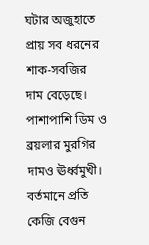ঘটার অজুহাতে প্রায় সব ধরনের শাক-সবজির দাম বেড়েছে। পাশাপাশি ডিম ও ব্রয়লার মুরগির দামও ঊর্ধ্বমুখী।
বর্তমানে প্রতি কেজি বেগুন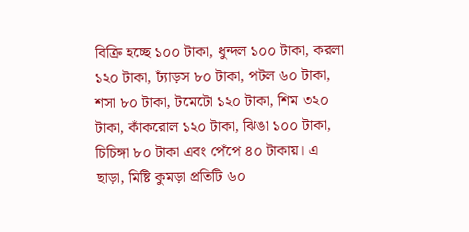বিক্রি হচ্ছে ১০০ টাকা, ধুন্দল ১০০ টাকা, করলা ১২০ টাকা, ঢ্যাঁড়স ৮০ টাকা, পটল ৬০ টাকা, শসা ৮০ টাকা, টমেটো ১২০ টাকা, শিম ৩২০ টাকা, কাঁকরোল ১২০ টাকা, ঝিঙা ১০০ টাকা, চিচিঙ্গা ৮০ টাকা এবং পেঁপে ৪০ টাকায়। এ ছাড়া, মিষ্টি কুমড়া প্রতিটি ৬০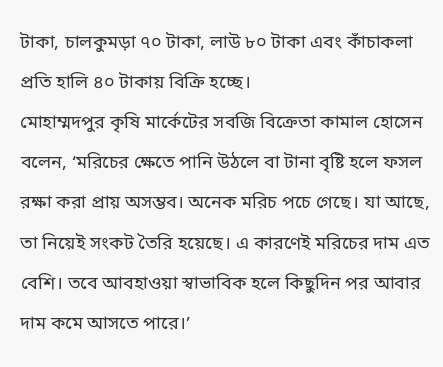টাকা, চালকুমড়া ৭০ টাকা, লাউ ৮০ টাকা এবং কাঁচাকলা প্রতি হালি ৪০ টাকায় বিক্রি হচ্ছে।
মোহাম্মদপুর কৃষি মার্কেটের সবজি বিক্রেতা কামাল হোসেন বলেন, ‘মরিচের ক্ষেতে পানি উঠলে বা টানা বৃষ্টি হলে ফসল রক্ষা করা প্রায় অসম্ভব। অনেক মরিচ পচে গেছে। যা আছে, তা নিয়েই সংকট তৈরি হয়েছে। এ কারণেই মরিচের দাম এত বেশি। তবে আবহাওয়া স্বাভাবিক হলে কিছুদিন পর আবার দাম কমে আসতে পারে।’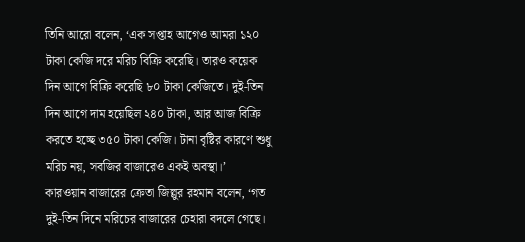তিনি আরো বলেন, ‘এক সপ্তাহ আগেও আমরা ১২০ টাকা কেজি দরে মরিচ বিক্রি করেছি। তারও কয়েক দিন আগে বিক্রি করেছি ৮০ টাকা কেজিতে। দুই-তিন দিন আগে দাম হয়েছিল ২৪০ টাকা, আর আজ বিক্রি করতে হচ্ছে ৩৫০ টাকা কেজি। টানা বৃষ্টির কারণে শুধু মরিচ নয়, সবজির বাজারেও একই অবস্থা।’
কারওয়ান বাজারের ক্রেতা জিল্লুর রহমান বলেন, ‘গত দুই-তিন দিনে মরিচের বাজারের চেহারা বদলে গেছে।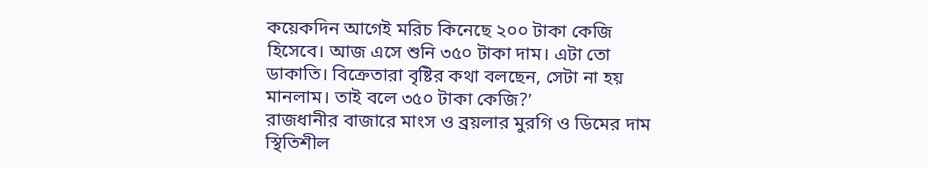কয়েকদিন আগেই মরিচ কিনেছে ২০০ টাকা কেজি হিসেবে। আজ এসে শুনি ৩৫০ টাকা দাম। এটা তো ডাকাতি। বিক্রেতারা বৃষ্টির কথা বলছেন, সেটা না হয় মানলাম। তাই বলে ৩৫০ টাকা কেজি?’
রাজধানীর বাজারে মাংস ও ব্রয়লার মুরগি ও ডিমের দাম স্থিতিশীল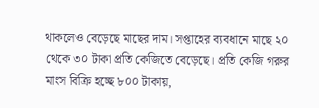থাকলেও বেড়েছে মাছের দাম। সপ্তাহের ব্যবধানে মাছে ২০ থেকে ৩০ টাকা প্রতি কেজিতে বেড়েছে। প্রতি কেজি গরুর মাংস বিক্রি হচ্ছে ৮০০ টাকায়,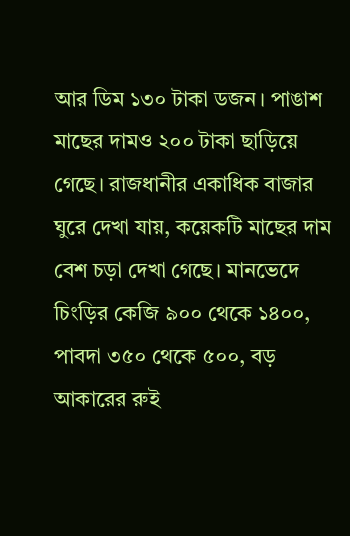আর ডিম ১৩০ টাকা ডজন। পাঙাশ মাছের দামও ২০০ টাকা ছাড়িয়ে গেছে। রাজধানীর একাধিক বাজার ঘুরে দেখা যায়, কয়েকটি মাছের দাম বেশ চড়া দেখা গেছে। মানভেদে চিংড়ির কেজি ৯০০ থেকে ১৪০০, পাবদা ৩৫০ থেকে ৫০০, বড় আকারের রুই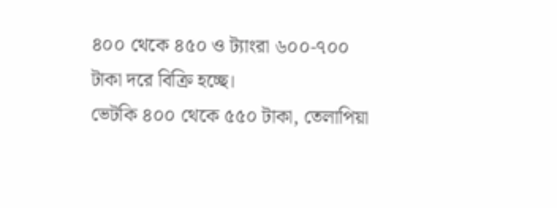৪০০ থেকে ৪৫০ ও ট্যাংরা ৬০০-৭০০ টাকা দরে বিক্রি হচ্ছে।
ভেটকি ৪০০ থেকে ৫৫০ টাকা, তেলাপিয়া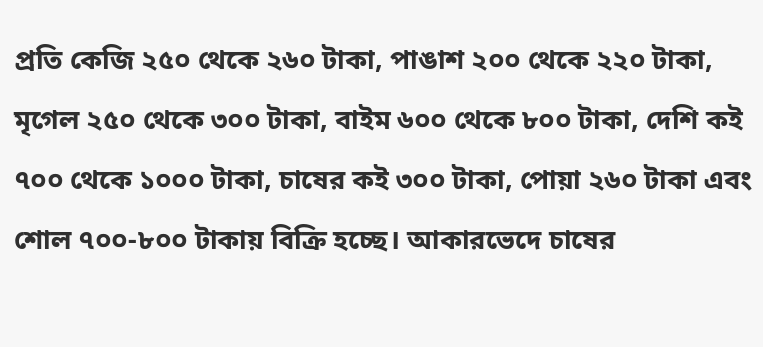প্রতি কেজি ২৫০ থেকে ২৬০ টাকা, পাঙাশ ২০০ থেকে ২২০ টাকা, মৃগেল ২৫০ থেকে ৩০০ টাকা, বাইম ৬০০ থেকে ৮০০ টাকা, দেশি কই ৭০০ থেকে ১০০০ টাকা, চাষের কই ৩০০ টাকা, পোয়া ২৬০ টাকা এবং শোল ৭০০-৮০০ টাকায় বিক্রি হচ্ছে। আকারভেদে চাষের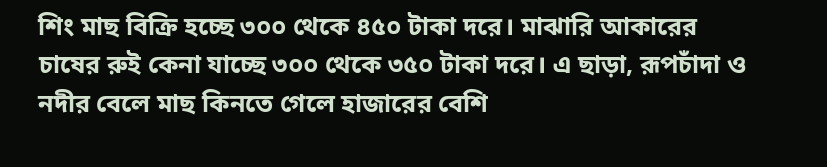শিং মাছ বিক্রি হচ্ছে ৩০০ থেকে ৪৫০ টাকা দরে। মাঝারি আকারের চাষের রুই কেনা যাচ্ছে ৩০০ থেকে ৩৫০ টাকা দরে। এ ছাড়া, রূপচাঁদা ও নদীর বেলে মাছ কিনতে গেলে হাজারের বেশি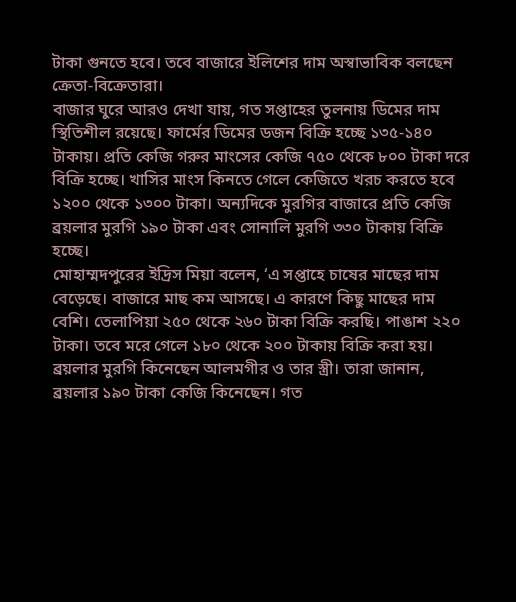টাকা গুনতে হবে। তবে বাজারে ইলিশের দাম অস্বাভাবিক বলছেন ক্রেতা-বিক্রেতারা।
বাজার ঘুরে আরও দেখা যায়, গত সপ্তাহের তুলনায় ডিমের দাম স্থিতিশীল রয়েছে। ফার্মের ডিমের ডজন বিক্রি হচ্ছে ১৩৫-১৪০ টাকায়। প্রতি কেজি গরুর মাংসের কেজি ৭৫০ থেকে ৮০০ টাকা দরে বিক্রি হচ্ছে। খাসির মাংস কিনতে গেলে কেজিতে খরচ করতে হবে ১২০০ থেকে ১৩০০ টাকা। অন্যদিকে মুরগির বাজারে প্রতি কেজি ব্রয়লার মুরগি ১৯০ টাকা এবং সোনালি মুরগি ৩৩০ টাকায় বিক্রি হচ্ছে।
মোহাম্মদপুরের ইদ্রিস মিয়া বলেন, ‘এ সপ্তাহে চাষের মাছের দাম বেড়েছে। বাজারে মাছ কম আসছে। এ কারণে কিছু মাছের দাম বেশি। তেলাপিয়া ২৫০ থেকে ২৬০ টাকা বিক্রি করছি। পাঙাশ ২২০ টাকা। তবে মরে গেলে ১৮০ থেকে ২০০ টাকায় বিক্রি করা হয়। ব্রয়লার মুরগি কিনেছেন আলমগীর ও তার স্ত্রী। তারা জানান, ব্রয়লার ১৯০ টাকা কেজি কিনেছেন। গত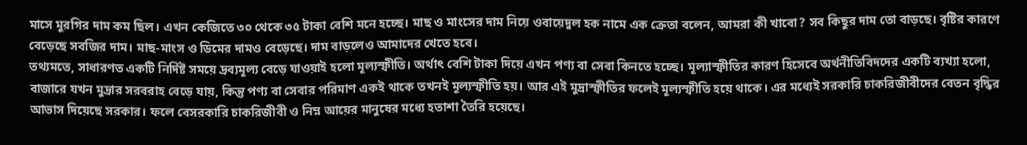মাসে মুরগির দাম কম ছিল। এখন কেজিতে ৩০ থেকে ৩৫ টাকা বেশি মনে হচ্ছে। মাছ ও মাংসের দাম নিয়ে ওবায়েদুল হক নামে এক ক্রেতা বলেন, আমরা কী খাবো? সব কিছুর দাম তো বাড়ছে। বৃষ্টির কারণে বেড়েছে সবজির দাম। মাছ-মাংস ও ডিমের দামও বেড়েছে। দাম বাড়লেও আমাদের খেতে হবে।
তথ্যমতে, সাধারণত একটি নির্দিষ্ট সময়ে দ্রব্যমূল্য বেড়ে যাওয়াই হলো মূল্যস্ফীতি। অর্থাৎ বেশি টাকা দিয়ে এখন পণ্য বা সেবা কিনতে হচ্ছে। মূল্যাস্ফীতির কারণ হিসেবে অর্থনীতিবিদদের একটি ব্যখ্যা হলো, বাজারে যখন মুদ্রার সরবরাহ বেড়ে যায়, কিন্তু পণ্য বা সেবার পরিমাণ একই থাকে তখনই মূল্যস্ফীতি হয়। আর এই মুদ্রাস্ফীতির ফলেই মূল্যস্ফীতি হয়ে থাকে। এর মধ্যেই সরকারি চাকরিজীবীদের বেতন বৃদ্ধির আভাস দিয়েছে সরকার। ফলে বেসরকারি চাকরিজীবী ও নিম্ন আয়ের মানুষের মধ্যে হতাশা তৈরি হয়েছে।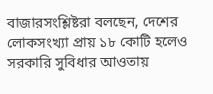বাজারসংশ্লিষ্টরা বলছেন, দেশের লোকসংখ্যা প্রায় ১৮ কোটি হলেও সরকারি সুবিধার আওতায়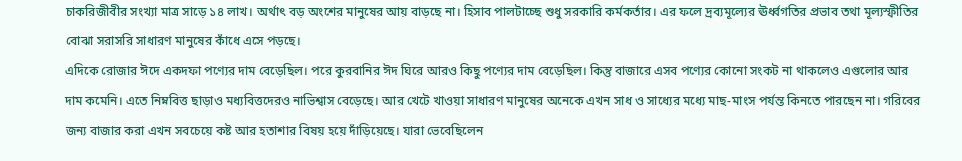চাকরিজীবীর সংখ্যা মাত্র সাড়ে ১৪ লাখ। অর্থাৎ বড় অংশের মানুষের আয় বাড়ছে না। হিসাব পালটাচ্ছে শুধু সরকারি কর্মকর্তার। এর ফলে দ্রব্যমূল্যের ঊর্ধ্বগতির প্রভাব তথা মূল্যস্ফীতির বোঝা সরাসরি সাধারণ মানুষের কাঁধে এসে পড়ছে।
এদিকে রোজার ঈদে একদফা পণ্যের দাম বেড়েছিল। পরে কুরবানির ঈদ ঘিরে আরও কিছু পণ্যের দাম বেড়েছিল। কিন্তু বাজারে এসব পণ্যের কোনো সংকট না থাকলেও এগুলোর আর দাম কমেনি। এতে নিম্নবিত্ত ছাড়াও মধ্যবিত্তদেরও নাভিশ্বাস বেড়েছে। আর খেটে খাওয়া সাধারণ মানুষের অনেকে এখন সাধ ও সাধ্যের মধ্যে মাছ-মাংস পর্যন্ত কিনতে পারছেন না। গরিবের জন্য বাজার করা এখন সবচেয়ে কষ্ট আর হতাশার বিষয় হয়ে দাঁড়িয়েছে। যারা ভেবেছিলেন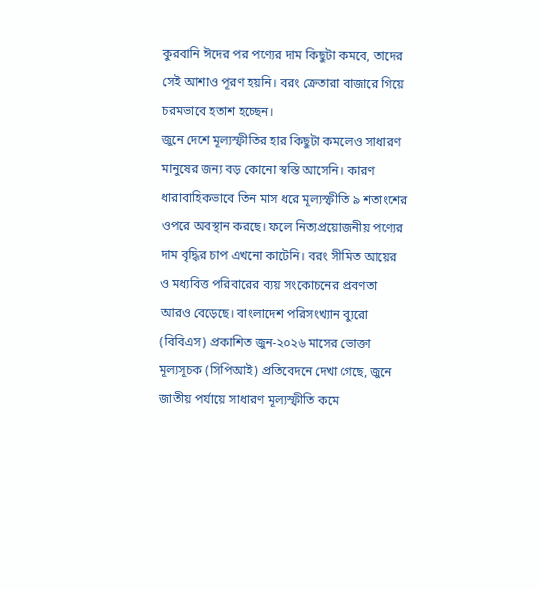কুরবানি ঈদের পর পণ্যের দাম কিছুটা কমবে, তাদের সেই আশাও পূরণ হয়নি। বরং ক্রেতারা বাজারে গিয়ে চরমভাবে হতাশ হচ্ছেন।
জুনে দেশে মূল্যস্ফীতির হার কিছুটা কমলেও সাধারণ মানুষের জন্য বড় কোনো স্বস্তি আসেনি। কারণ ধারাবাহিকভাবে তিন মাস ধরে মূল্যস্ফীতি ৯ শতাংশের ওপরে অবস্থান করছে। ফলে নিত্যপ্রয়োজনীয় পণ্যের দাম বৃদ্ধির চাপ এখনো কাটেনি। বরং সীমিত আয়ের ও মধ্যবিত্ত পরিবারের ব্যয় সংকোচনের প্রবণতা আরও বেড়েছে। বাংলাদেশ পরিসংখ্যান ব্যুরো (বিবিএস) প্রকাশিত জুন-২০২৬ মাসের ভোক্তা মূল্যসূচক (সিপিআই) প্রতিবেদনে দেখা গেছে, জুনে জাতীয় পর্যায়ে সাধারণ মূল্যস্ফীতি কমে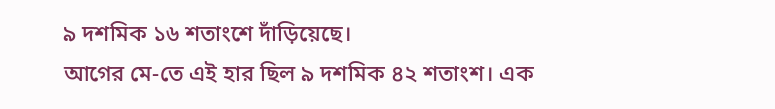৯ দশমিক ১৬ শতাংশে দাঁড়িয়েছে।
আগের মে-তে এই হার ছিল ৯ দশমিক ৪২ শতাংশ। এক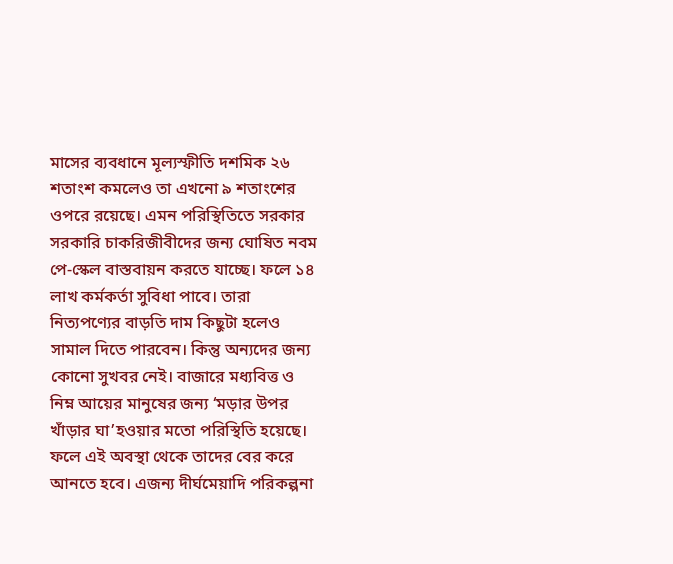মাসের ব্যবধানে মূল্যস্ফীতি দশমিক ২৬ শতাংশ কমলেও তা এখনো ৯ শতাংশের ওপরে রয়েছে। এমন পরিস্থিতিতে সরকার সরকারি চাকরিজীবীদের জন্য ঘোষিত নবম পে-স্কেল বাস্তবায়ন করতে যাচ্ছে। ফলে ১৪ লাখ কর্মকর্তা সুবিধা পাবে। তারা নিত্যপণ্যের বাড়তি দাম কিছুটা হলেও সামাল দিতে পারবেন। কিন্তু অন্যদের জন্য কোনো সুখবর নেই। বাজারে মধ্যবিত্ত ও নিম্ন আয়ের মানুষের জন্য ‘মড়ার উপর খাঁড়ার ঘা’হওয়ার মতো পরিস্থিতি হয়েছে। ফলে এই অবস্থা থেকে তাদের বের করে আনতে হবে। এজন্য দীর্ঘমেয়াদি পরিকল্পনা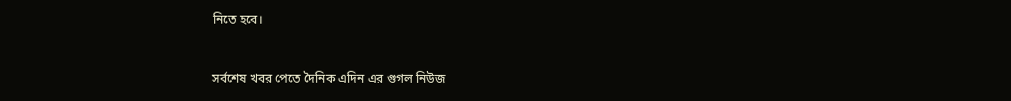নিতে হবে।


সর্বশেষ খবর পেতে দৈনিক এদিন এর গুগল নিউজ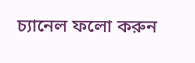চ্যানেল ফলো করুন